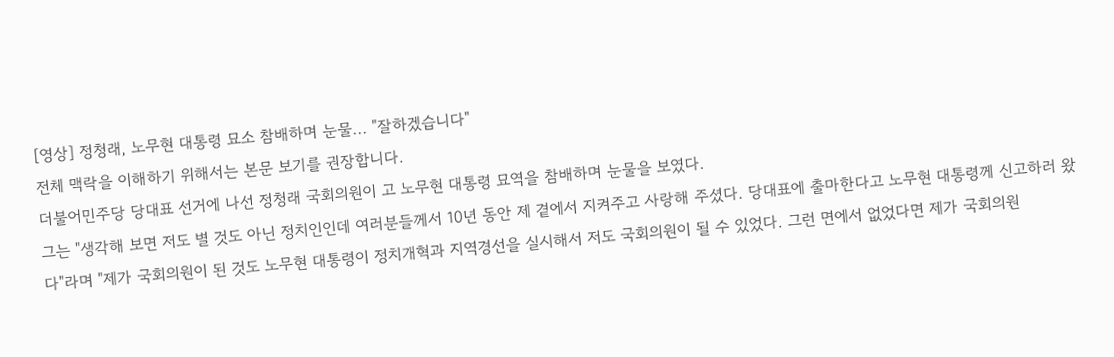[영상] 정청래, 노무현 대통령 묘소 참배하며 눈물... "잘하겠습니다"
전체 맥락을 이해하기 위해서는 본문 보기를 권장합니다.
더불어민주당 당대표 선거에 나선 정청래 국회의원이 고 노무현 대통령 묘역을 참배하며 눈물을 보였다.
그는 "생각해 보면 저도 별 것도 아닌 정치인인데 여러분들께서 10년 동안 제 곁에서 지켜주고 사랑해 주셨다. 당대표에 출마한다고 노무현 대통령께 신고하러 왔다"라며 "제가 국회의원이 된 것도 노무현 대통령이 정치개혁과 지역경선을 실시해서 저도 국회의원이 될 수 있었다. 그런 면에서 없었다면 제가 국회의원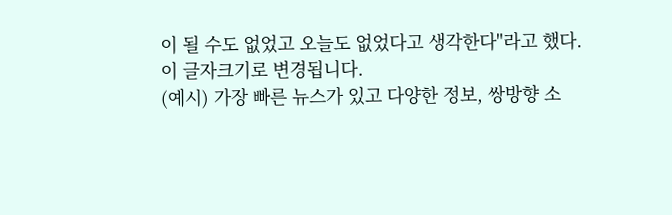이 될 수도 없었고 오늘도 없었다고 생각한다"라고 했다.
이 글자크기로 변경됩니다.
(예시) 가장 빠른 뉴스가 있고 다양한 정보, 쌍방향 소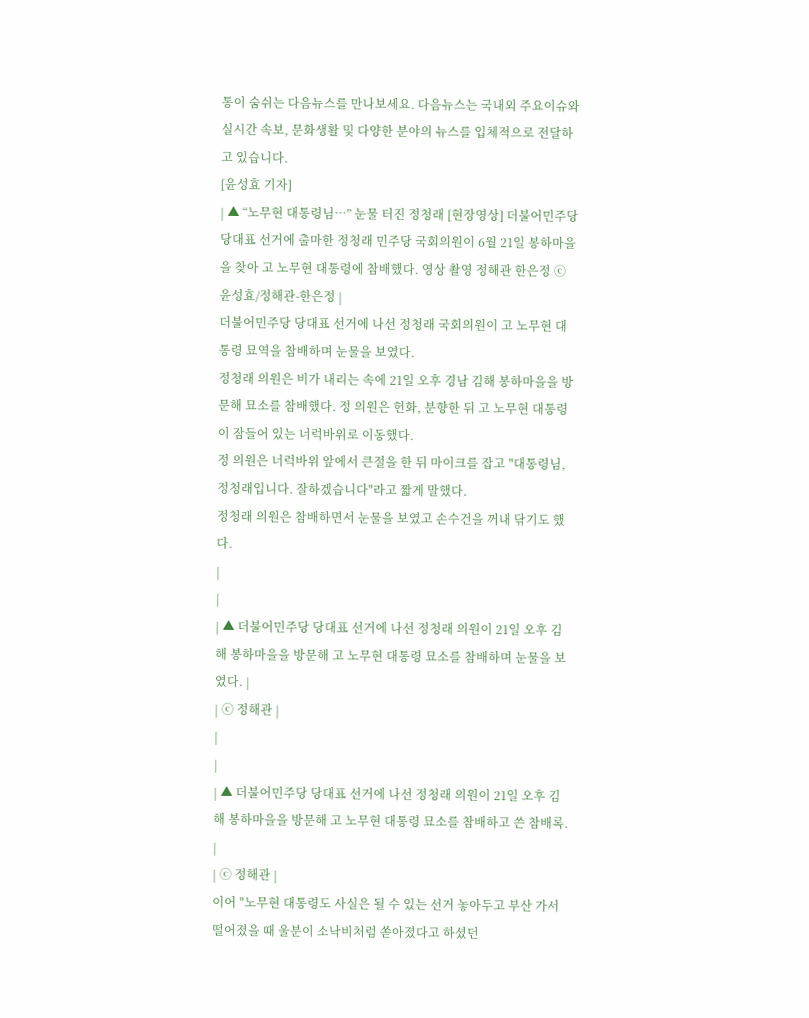통이 숨쉬는 다음뉴스를 만나보세요. 다음뉴스는 국내외 주요이슈와 실시간 속보, 문화생활 및 다양한 분야의 뉴스를 입체적으로 전달하고 있습니다.
[윤성효 기자]
| ▲ “노무현 대통령님…” 눈물 터진 정청래 [현장영상] 더불어민주당 당대표 선거에 출마한 정청래 민주당 국회의원이 6월 21일 봉하마을을 찾아 고 노무현 대통령에 참배했다. 영상 촬영 정해관 한은정 ⓒ 윤성효/정해관-한은정 |
더불어민주당 당대표 선거에 나선 정청래 국회의원이 고 노무현 대통령 묘역을 참배하며 눈물을 보였다.
정청래 의원은 비가 내리는 속에 21일 오후 경남 김해 봉하마을을 방문해 묘소를 참배했다. 정 의원은 헌화, 분향한 뒤 고 노무현 대통령이 잠들어 있는 너럭바위로 이동했다.
정 의원은 너럭바위 앞에서 큰절을 한 뒤 마이크를 잡고 "대통령님, 정청래입니다. 잘하겠습니다"라고 짧게 말했다.
정청래 의원은 참배하면서 눈물을 보였고 손수건을 꺼내 닦기도 했다.
|
|
| ▲ 더불어민주당 당대표 선거에 나선 정청래 의원이 21일 오후 김해 봉하마을을 방문해 고 노무현 대통령 묘소를 참배하며 눈물을 보였다. |
| ⓒ 정해관 |
|
|
| ▲ 더불어민주당 당대표 선거에 나선 정청래 의원이 21일 오후 김해 봉하마을을 방문해 고 노무현 대통령 묘소를 참배하고 쓴 참배록. |
| ⓒ 정해관 |
이어 "노무현 대통령도 사실은 될 수 있는 선거 놓아두고 부산 가서 떨어졌을 때 울분이 소낙비처럼 쏟아졌다고 하셨던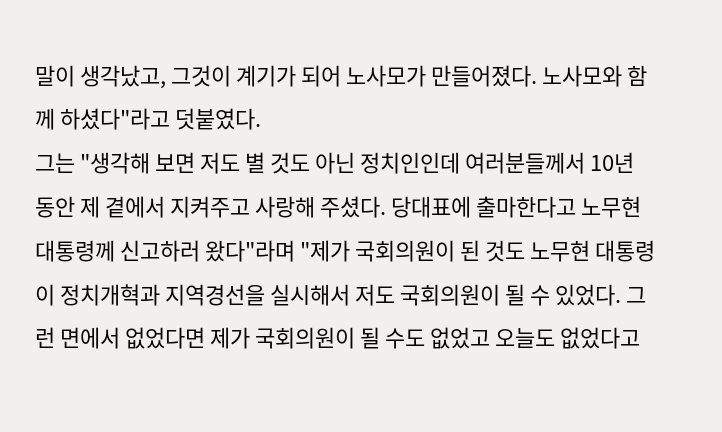말이 생각났고, 그것이 계기가 되어 노사모가 만들어졌다. 노사모와 함께 하셨다"라고 덧붙였다.
그는 "생각해 보면 저도 별 것도 아닌 정치인인데 여러분들께서 10년 동안 제 곁에서 지켜주고 사랑해 주셨다. 당대표에 출마한다고 노무현 대통령께 신고하러 왔다"라며 "제가 국회의원이 된 것도 노무현 대통령이 정치개혁과 지역경선을 실시해서 저도 국회의원이 될 수 있었다. 그런 면에서 없었다면 제가 국회의원이 될 수도 없었고 오늘도 없었다고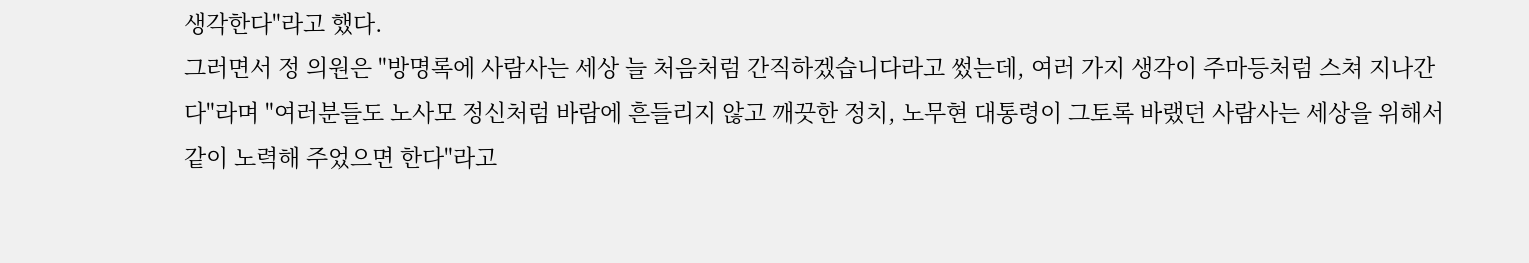생각한다"라고 했다.
그러면서 정 의원은 "방명록에 사람사는 세상 늘 처음처럼 간직하겠습니다라고 썼는데, 여러 가지 생각이 주마등처럼 스쳐 지나간다"라며 "여러분들도 노사모 정신처럼 바람에 흔들리지 않고 깨끗한 정치, 노무현 대통령이 그토록 바랬던 사람사는 세상을 위해서 같이 노력해 주었으면 한다"라고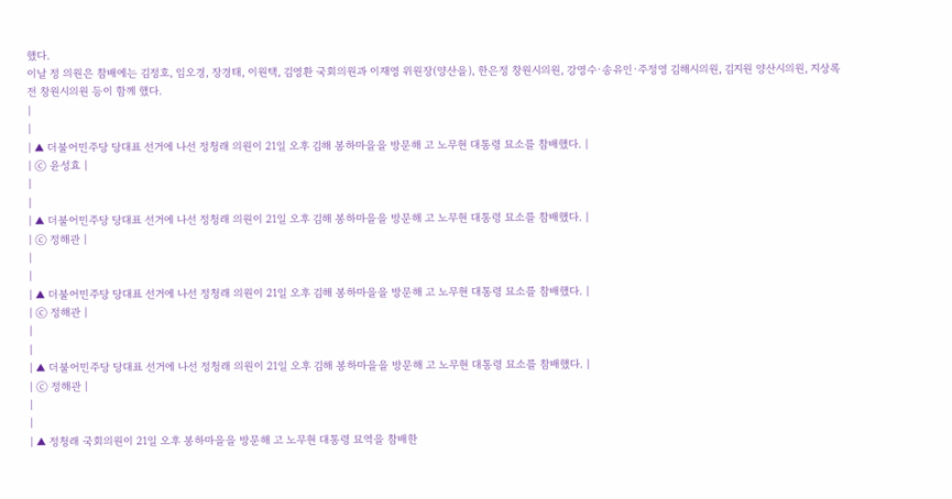했다.
이날 정 의원은 참배에는 김정호, 임오경, 장경태, 이원택, 김영환 국회의원과 이재영 위원장(양산을), 한은정 창원시의원, 강영수·송유인·주정영 김해시의원, 김지원 양산시의원, 지상록 전 창원시의원 등이 함께 했다.
|
|
| ▲ 더불어민주당 당대표 선거에 나선 정청래 의원이 21일 오후 김해 봉하마을을 방문해 고 노무현 대통령 묘소를 참배했다. |
| ⓒ 윤성효 |
|
|
| ▲ 더불어민주당 당대표 선거에 나선 정청래 의원이 21일 오후 김해 봉하마을을 방문해 고 노무현 대통령 묘소를 참배했다. |
| ⓒ 정해관 |
|
|
| ▲ 더불어민주당 당대표 선거에 나선 정청래 의원이 21일 오후 김해 봉하마을을 방문해 고 노무현 대통령 묘소를 참배했다. |
| ⓒ 정해관 |
|
|
| ▲ 더불어민주당 당대표 선거에 나선 정청래 의원이 21일 오후 김해 봉하마을을 방문해 고 노무현 대통령 묘소를 참배했다. |
| ⓒ 정해관 |
|
|
| ▲ 정청래 국회의원이 21일 오후 봉하마을을 방문해 고 노무현 대통령 묘역을 참배한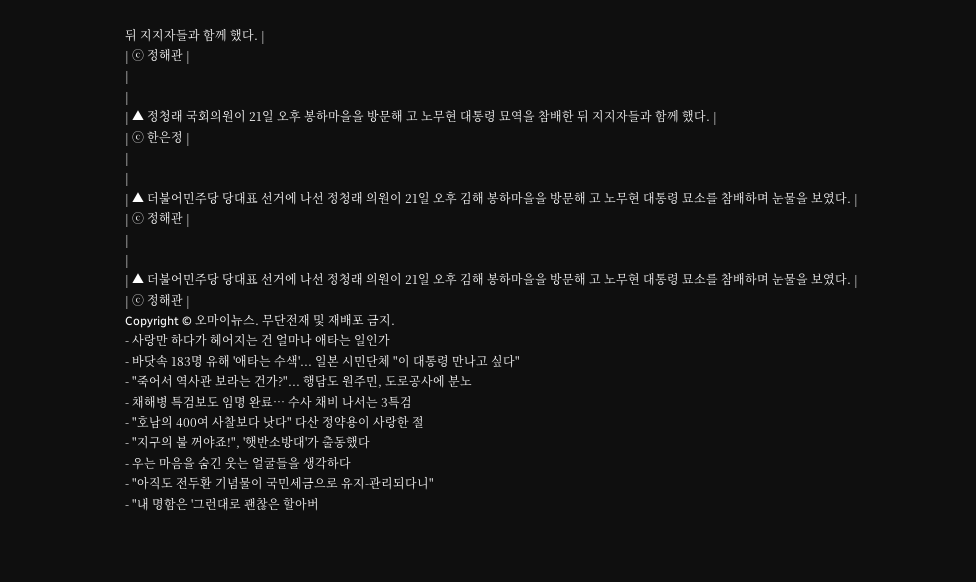뒤 지지자들과 함께 했다. |
| ⓒ 정해관 |
|
|
| ▲ 정청래 국회의원이 21일 오후 봉하마을을 방문해 고 노무현 대통령 묘역을 참배한 뒤 지지자들과 함께 했다. |
| ⓒ 한은정 |
|
|
| ▲ 더불어민주당 당대표 선거에 나선 정청래 의원이 21일 오후 김해 봉하마을을 방문해 고 노무현 대통령 묘소를 참배하며 눈물을 보였다. |
| ⓒ 정해관 |
|
|
| ▲ 더불어민주당 당대표 선거에 나선 정청래 의원이 21일 오후 김해 봉하마을을 방문해 고 노무현 대통령 묘소를 참배하며 눈물을 보였다. |
| ⓒ 정해관 |
Copyright © 오마이뉴스. 무단전재 및 재배포 금지.
- 사랑만 하다가 헤어지는 건 얼마나 애타는 일인가
- 바닷속 183명 유해 '애타는 수색'... 일본 시민단체 "이 대통령 만나고 싶다"
- "죽어서 역사관 보라는 건가?"... 행담도 원주민, 도로공사에 분노
- 채해병 특검보도 임명 완료… 수사 채비 나서는 3특검
- "호남의 400여 사찰보다 낫다" 다산 정약용이 사랑한 절
- "지구의 불 꺼야죠!", '햇반소방대'가 출동했다
- 우는 마음을 숨긴 웃는 얼굴들을 생각하다
- "아직도 전두환 기념물이 국민세금으로 유지-관리되다니"
- "내 명함은 '그런대로 괜찮은 할아버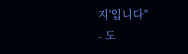지'입니다"
- 도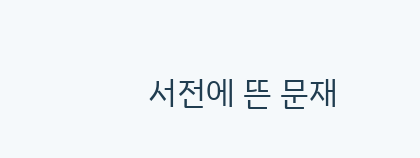서전에 뜬 문재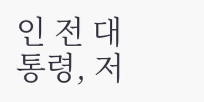인 전 대통령, 저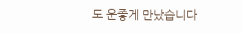도 운좋게 만났습니다